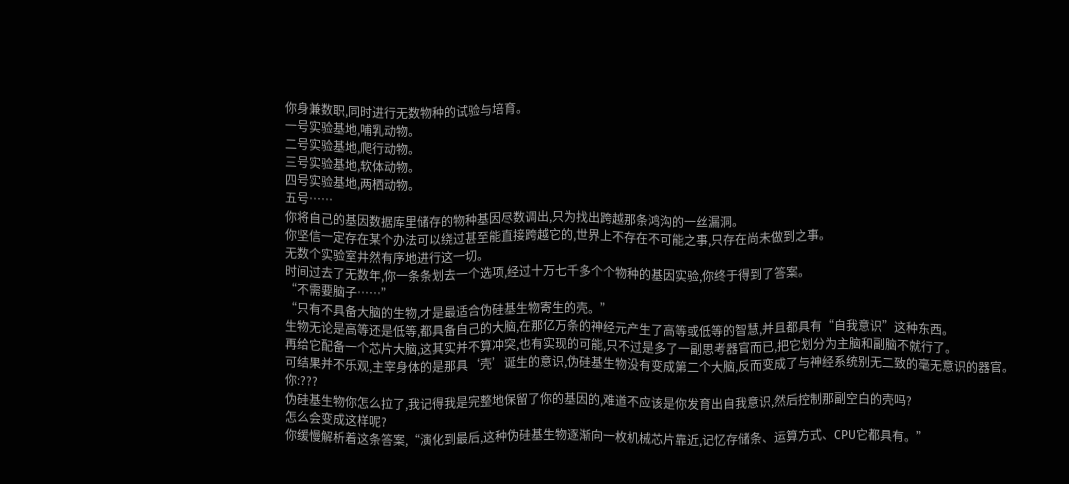你身兼数职,同时进行无数物种的试验与培育。
一号实验基地,哺乳动物。
二号实验基地,爬行动物。
三号实验基地,软体动物。
四号实验基地,两栖动物。
五号……
你将自己的基因数据库里储存的物种基因尽数调出,只为找出跨越那条鸿沟的一丝漏洞。
你坚信一定存在某个办法可以绕过甚至能直接跨越它的,世界上不存在不可能之事,只存在尚未做到之事。
无数个实验室井然有序地进行这一切。
时间过去了无数年,你一条条划去一个选项,经过十万七千多个个物种的基因实验,你终于得到了答案。
“不需要脑子……”
“只有不具备大脑的生物,才是最适合伪硅基生物寄生的壳。”
生物无论是高等还是低等,都具备自己的大脑,在那亿万条的神经元产生了高等或低等的智慧,并且都具有“自我意识”这种东西。
再给它配备一个芯片大脑,这其实并不算冲突,也有实现的可能,只不过是多了一副思考器官而已,把它划分为主脑和副脑不就行了。
可结果并不乐观,主宰身体的是那具‘壳’诞生的意识,伪硅基生物没有变成第二个大脑,反而变成了与神经系统别无二致的毫无意识的器官。
你:???
伪硅基生物你怎么拉了,我记得我是完整地保留了你的基因的,难道不应该是你发育出自我意识,然后控制那副空白的壳吗?
怎么会变成这样呢?
你缓慢解析着这条答案,“演化到最后,这种伪硅基生物逐渐向一枚机械芯片靠近,记忆存储条、运算方式、CPU它都具有。”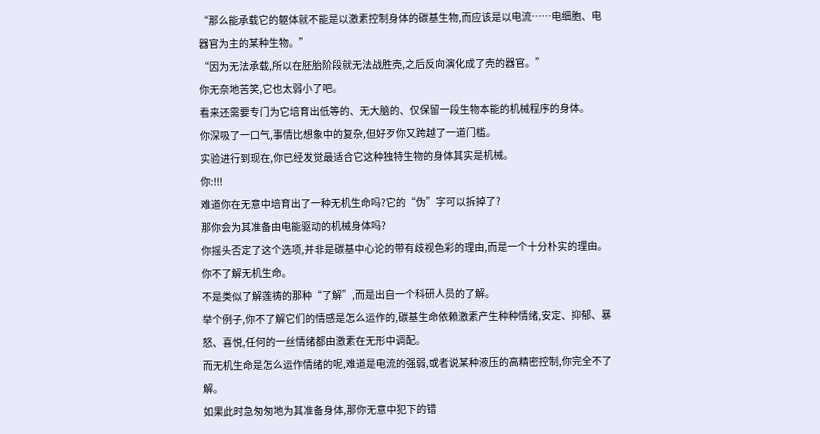“那么能承载它的躯体就不能是以激素控制身体的碳基生物,而应该是以电流……电细胞、电器官为主的某种生物。”
“因为无法承载,所以在胚胎阶段就无法战胜壳,之后反向演化成了壳的器官。”
你无奈地苦笑,它也太弱小了吧。
看来还需要专门为它培育出低等的、无大脑的、仅保留一段生物本能的机械程序的身体。
你深吸了一口气,事情比想象中的复杂,但好歹你又跨越了一道门槛。
实验进行到现在,你已经发觉最适合它这种独特生物的身体其实是机械。
你:!!!
难道你在无意中培育出了一种无机生命吗?它的“伪”字可以拆掉了?
那你会为其准备由电能驱动的机械身体吗?
你摇头否定了这个选项,并非是碳基中心论的带有歧视色彩的理由,而是一个十分朴实的理由。
你不了解无机生命。
不是类似了解莲祷的那种“了解”,而是出自一个科研人员的了解。
举个例子,你不了解它们的情感是怎么运作的,碳基生命依赖激素产生种种情绪,安定、抑郁、暴怒、喜悦,任何的一丝情绪都由激素在无形中调配。
而无机生命是怎么运作情绪的呢,难道是电流的强弱,或者说某种液压的高精密控制,你完全不了解。
如果此时急匆匆地为其准备身体,那你无意中犯下的错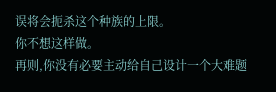误将会扼杀这个种族的上限。
你不想这样做。
再则,你没有必要主动给自己设计一个大难题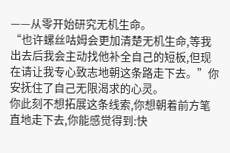——从零开始研究无机生命。
“也许螺丝咕姆会更加清楚无机生命,等我出去后我会主动找他补全自己的短板,但现在请让我专心致志地朝这条路走下去。”你安抚住了自己无限渴求的心灵。
你此刻不想拓展这条线索,你想朝着前方笔直地走下去,你能感觉得到:快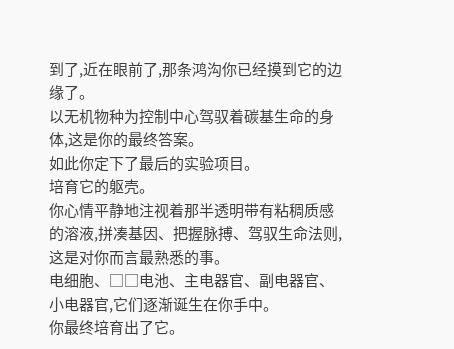到了,近在眼前了,那条鸿沟你已经摸到它的边缘了。
以无机物种为控制中心驾驭着碳基生命的身体,这是你的最终答案。
如此你定下了最后的实验项目。
培育它的躯壳。
你心情平静地注视着那半透明带有粘稠质感的溶液,拼凑基因、把握脉搏、驾驭生命法则,这是对你而言最熟悉的事。
电细胞、□□电池、主电器官、副电器官、小电器官,它们逐渐诞生在你手中。
你最终培育出了它。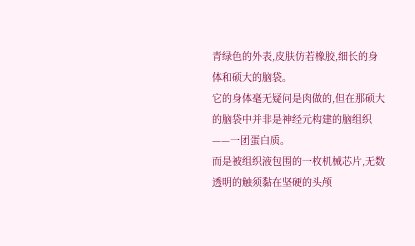青绿色的外表,皮肤仿若橡胶,细长的身体和硕大的脑袋。
它的身体毫无疑问是肉做的,但在那硕大的脑袋中并非是神经元构建的脑组织——一团蛋白质。
而是被组织液包围的一枚机械芯片,无数透明的触须黏在坚硬的头颅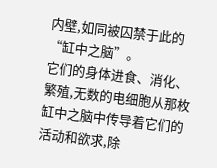内壁,如同被囚禁于此的“缸中之脑”。
它们的身体进食、消化、繁殖,无数的电细胞从那枚缸中之脑中传导着它们的活动和欲求,除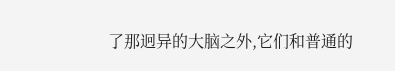了那迥异的大脑之外,它们和普通的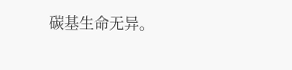碳基生命无异。